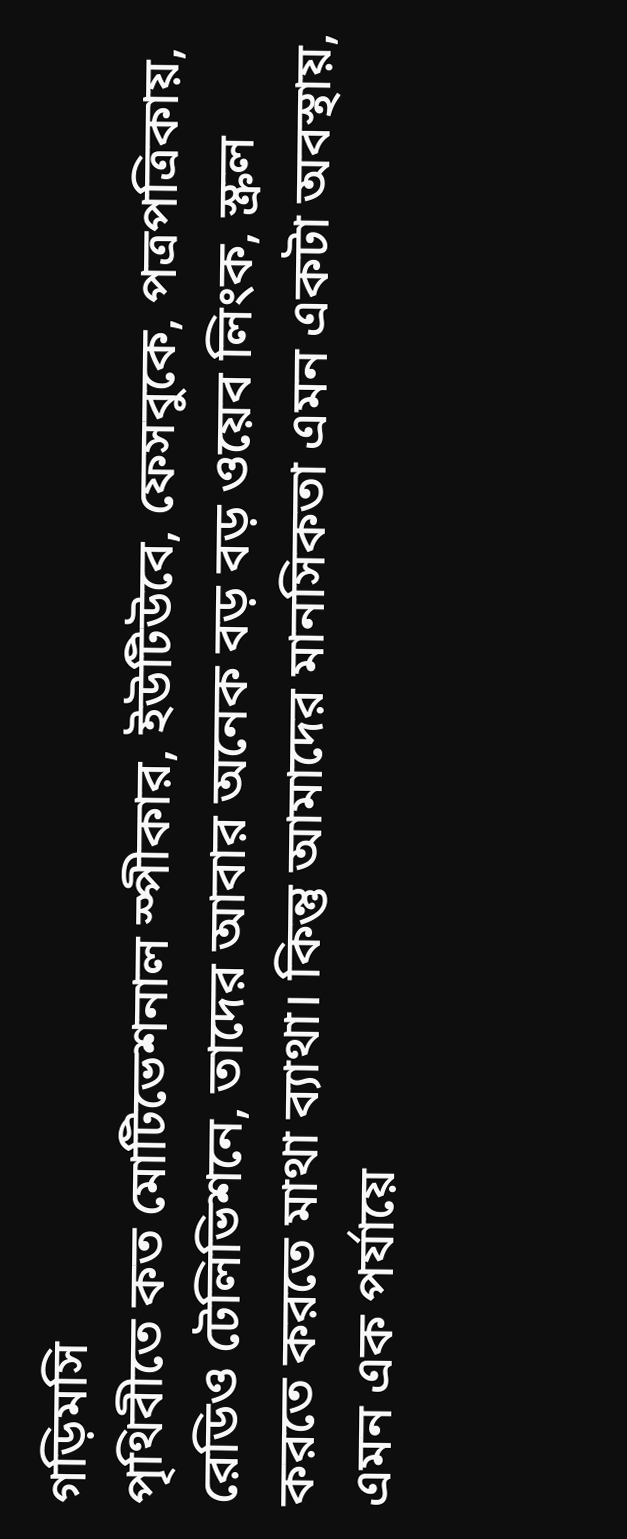গড়িমসি
পৃথিবীতে কত মোটিভেশনাল স্পীকার, ইউটিউবে, ফেসবুকে, পত্রপত্রিকায়, রেডিও টেলিভিশনে, তাদের আবার অনেক বড় বড় ওয়েব লিংক, স্ক্রল করতে করতে মাথা ব্যাথা। কিন্তু আমাদের মানসিকতা এমন একটা অবস্থায়, এমন এক পর্যায়ে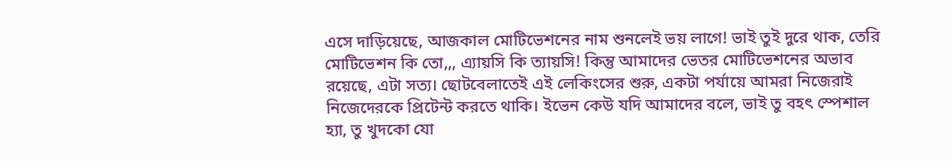এসে দাড়িয়েছে, আজকাল মোটিভেশনের নাম শুনলেই ভয় লাগে! ভাই তুই দুরে থাক, তেরি মোটিভেশন কি তো,,, এ্যায়সি কি ত্যায়সি! কিন্তু আমাদের ভেতর মোটিভেশনের অভাব রয়েছে, এটা সত্য। ছোটবেলাতেই এই লেকিংসের শুরু, একটা পর্যায়ে আমরা নিজেরাই নিজেদেরকে প্রিটেন্ট করতে থাকি। ইভেন কেউ যদি আমাদের বলে, ভাই তু বহৎ স্পেশাল হ্যা, তু খুদকো যো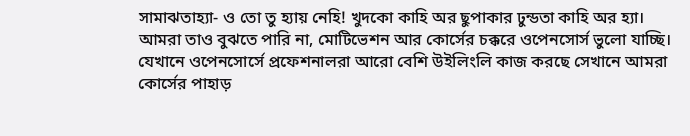সামাঝতাহ্যা- ও তো তু হ্যায় নেহি! খুদকো কাহি অর ছুপাকার ঢুন্ডতা কাহি অর হ্যা। আমরা তাও বুঝতে পারি না, মোটিভেশন আর কোর্সের চক্করে ওপেনসোর্স ভুলো যাচ্ছি। যেখানে ওপেনসোর্সে প্রফেশনালরা আরো বেশি উইলিংলি কাজ করছে সেখানে আমরা কোর্সের পাহাড়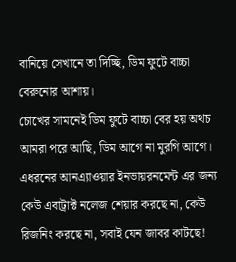বানিয়ে সেখানে তা দিচ্ছি, ডিম ফুটে বাচ্চা বেরুনোর আশায়।
চোখের সামনেই ডিম ফুটে বাচ্চা বের হয় অথচ আমরা পরে আছি, ডিম আগে না মুরগি আগে। এধরনের আনএ্যাওয়ার ইনভায়রনমেন্ট এর জন্য কেউ এবাট্রাক্ট নলেজ শেয়ার করছে না, কেউ রিজনিং করছে না, সবাই যেন জাবর কাটছে!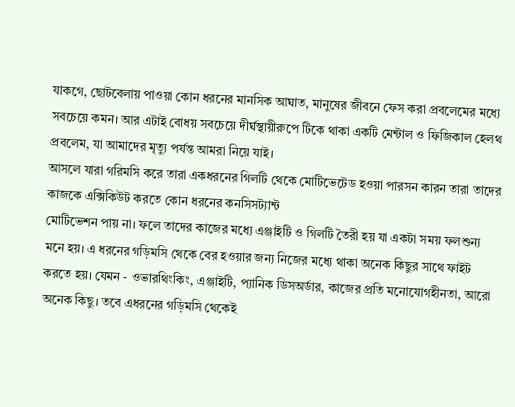যাকগে, ছোটবেলায় পাওয়া কোন ধরনের মানসিক আঘাত, মানুষের জীবনে ফেস করা প্রবলেমের মধ্যে সবচেয়ে কমন। আর এটাই বোধয় সবচেয়ে দীর্ঘস্থায়ীরুপে টিকে থাকা একটি মেন্টাল ও ফিজিকাল হেলথ প্রবলেম, যা আমাদের মৃত্যু পর্যন্ত আমরা নিয়ে যাই।
আসলে যারা গরিমসি করে তারা একধরনের গিলটি থেকে মোটিভেটেড হওয়া পারসন কারন তারা তাদের কাজকে এক্সিকিউট করতে কোন ধরনের কনসিসট্যান্ট
মোটিভেশন পায় না। ফলে তাদের কাজের মধ্যে এঞ্জাইটি ও গিলটি তৈরী হয় যা একটা সময় ফলশুন্য মনে হয়। এ ধরনের গড়িমসি থেকে বের হওয়ার জন্য নিজের মধ্যে থাকা অনেক কিছুর সাথে ফাইট করতে হয়। যেমন - ওভারথিংকিং, এঞ্জাইটি, প্যানিক ডিসঅর্ডার, কাজের প্রতি মনোযোগহীনতা, আরো অনেক কিছু। তবে এধরনের গড়িমসি থেকেই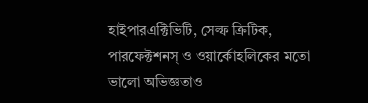হাইপারএক্টিভিটি, সেল্ফ ক্রিটিক, পারফেক্টশনস্ ও ওয়ার্কোহলিকের মতো ভালো অভিজ্ঞতাও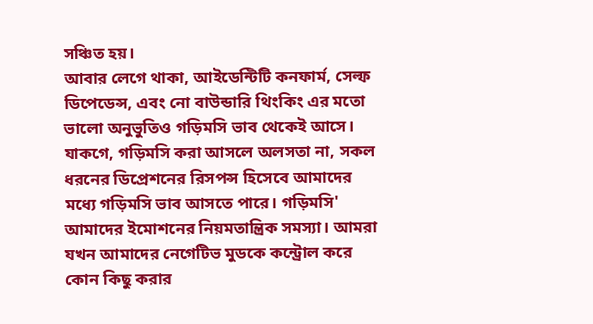সঞ্চিত হয়।
আবার লেগে থাকা, আইডেন্টিটি কনফার্ম, সেল্ফ ডিপেডেন্স, এবং নো বাউন্ডারি থিংকিং এর মতো ভালো অনুভুতিও গড়িমসি ভাব থেকেই আসে।
যাকগে, গড়িমসি করা আসলে অলসতা না, সকল ধরনের ডিপ্রেশনের রিসপন্স হিসেবে আমাদের মধ্যে গড়িমসি ভাব আসতে পারে। গড়িমসি' আমাদের ইমোশনের নিয়মতান্ত্রিক সমস্যা। আমরা যখন আমাদের নেগেটিভ মুডকে কন্ট্রোল করে কোন কিছু করার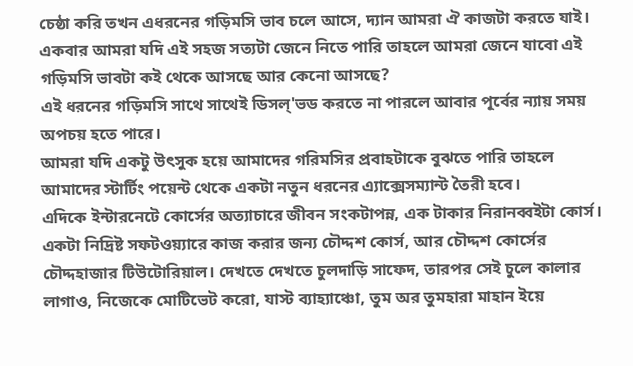চেষ্ঠা করি তখন এধরনের গড়িমসি ভাব চলে আসে, দ্যান আমরা ঐ কাজটা করতে যাই। একবার আমরা যদি এই সহজ সত্যটা জেনে নিতে পারি তাহলে আমরা জেনে যাবো এই গড়িমসি ভাবটা কই থেকে আসছে আর কেনো আসছে?
এই ধরনের গড়িমসি সাথে সাথেই ডিসল্'ভড করতে না পারলে আবার পূর্বের ন্যায় সময় অপচয় হতে পারে।
আমরা যদি একটু উৎসুক হয়ে আমাদের গরিমসির প্রবাহটাকে বুঝতে পারি তাহলে আমাদের স্টার্টিং পয়েন্ট থেকে একটা নতুন ধরনের এ্যাক্সেসম্যান্ট তৈরী হবে।
এদিকে ইন্টারনেটে কোর্সের অত্যাচারে জীবন সংকটাপন্ন, এক টাকার নিরানব্বইটা কোর্স। একটা নিদ্রিষ্ট সফটওয়্যারে কাজ করার জন্য চৌদ্দশ কোর্স, আর চৌদ্দশ কোর্সের চৌদ্দহাজার টিউটোরিয়াল। দেখতে দেখতে চুলদাড়ি সাফেদ, তারপর সেই চুলে কালার লাগাও, নিজেকে মোটিভেট করো, যাস্ট ব্যাহ্যাঞ্চো, তুম অর তুমহারা মাহান ইয়ে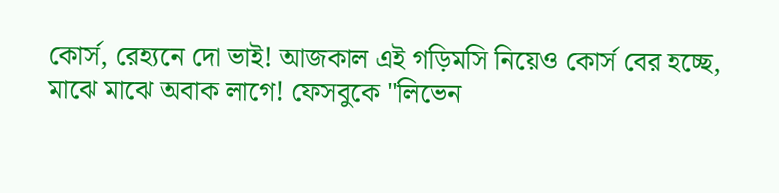কোর্স, রেহ্যনে দো ভাই! আজকাল এই গড়িমসি নিয়েও কোর্স বের হচ্ছে, মাঝে মাঝে অবাক লাগে! ফেসবুকে "লিভেন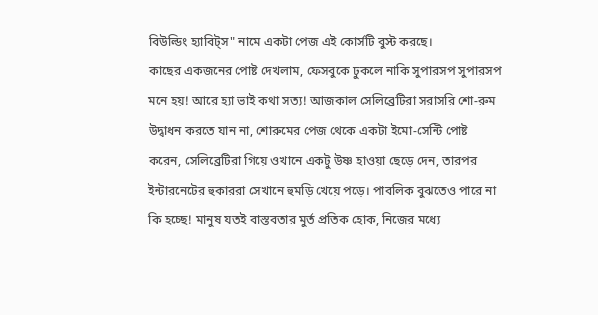বিউল্ডিং হ্যাবিট্স" নামে একটা পেজ এই কোর্সটি বুস্ট করছে।
কাছের একজনের পোষ্ট দেখলাম, ফেসবুকে ঢুকলে নাকি সুপারসপ সুপারসপ মনে হয়! আরে হ্যা ভাই কথা সত্য! আজকাল সেলিব্রেটিরা সরাসরি শো-রুম উদ্বাধন করতে যান না, শোরুমের পেজ থেকে একটা ইমো-সেন্টি পোষ্ট করেন, সেলিব্রেটিরা গিয়ে ওখানে একটু উষ্ণ হাওয়া ছেড়ে দেন, তারপর ইন্টারনেটের হুকাররা সেখানে হুমড়ি খেয়ে পড়ে। পাবলিক বুঝতেও পারে না কি হচ্ছে! মানুষ যতই বাস্তবতার মুর্ত প্রতিক হোক, নিজের মধ্যে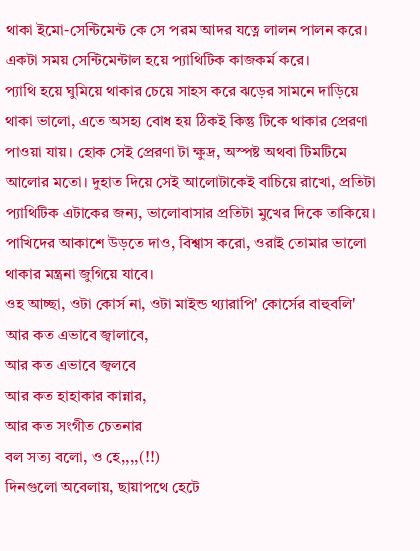থাকা ইমো-সেন্টিমেন্ট কে সে পরম আদর যত্নে লালন পালন করে। একটা সময় সেন্টিমেন্টাল হয়ে প্যাথিটিক কাজকর্ম করে।
প্যাথি হয়ে ঘুমিয়ে থাকার চেয়ে সাহস করে ঝড়ের সামনে দাড়িয়ে থাকা ভালো, এতে অসহ্য বোধ হয় ঠিকই কিন্তু টিকে থাকার প্রেরণা পাওয়া যায়। হোক সেই প্রেরণা টা ক্ষুদ্র, অস্পষ্ট অথবা টিমটিমে আলোর মতো। দুহাত দিয়ে সেই আলোটাকেই বাচিয়ে রাখো, প্রতিটা প্যাথিটিক এটাকের জন্য, ভালোবাসার প্রতিটা মুখের দিকে তাকিয়ে। পাখিদের আকাশে উড়তে দাও, বিশ্বাস করো, ওরাই তোমার ভালো থাকার মন্ত্রনা জুগিয়ে যাবে।
ওহ আচ্ছা, ওটা কোর্স না, ওটা মাইন্ড থ্যারাপি' কোর্সের বাহুবলি'
আর কত এভাবে জ্বালাবে,
আর কত এভাবে জ্বলবে
আর কত হাহাকার কান্নার,
আর কত সংগীত চেতনার
বল সত্য বলো, ও হে,,,,(!!)
দিনগুলো অবেলায়, ছায়াপথে হেটে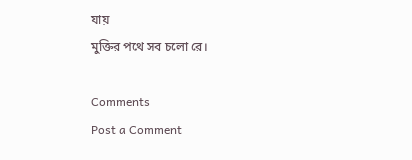যায়
মুক্তির পথে সব চলো রে।

Comments
Post a Comment